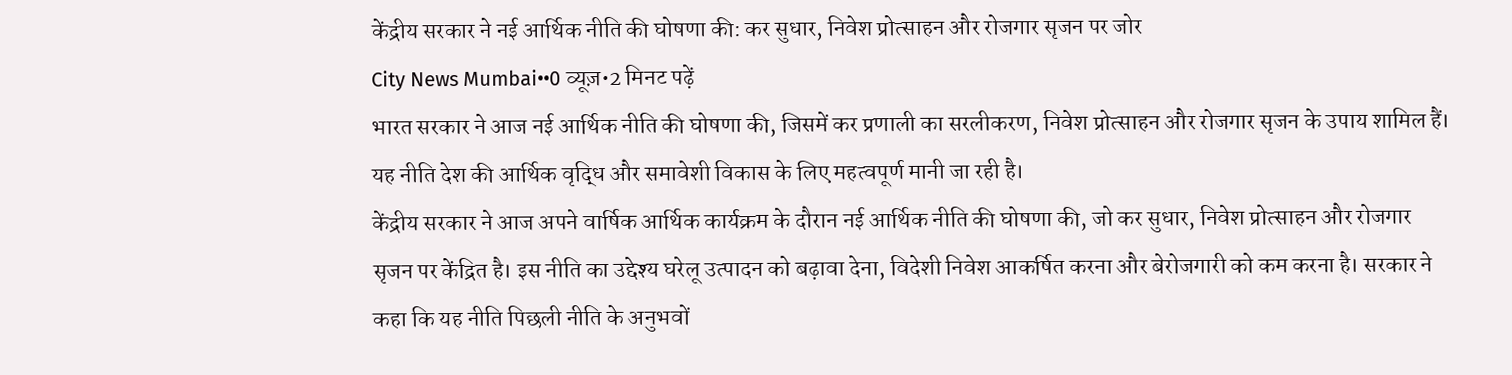केंद्रीय सरकार ने नई आर्थिक नीति की घोषणा की: कर सुधार, निवेश प्रोत्साहन और रोजगार सृजन पर जोर
City News Mumbai••0 व्यूज़•2 मिनट पढ़ें
भारत सरकार ने आज नई आर्थिक नीति की घोषणा की, जिसमें कर प्रणाली का सरलीकरण, निवेश प्रोत्साहन और रोजगार सृजन के उपाय शामिल हैं। यह नीति देश की आर्थिक वृद्धि और समावेशी विकास के लिए महत्वपूर्ण मानी जा रही है।
केंद्रीय सरकार ने आज अपने वार्षिक आर्थिक कार्यक्रम के दौरान नई आर्थिक नीति की घोषणा की, जो कर सुधार, निवेश प्रोत्साहन और रोजगार सृजन पर केंद्रित है। इस नीति का उद्देश्य घरेलू उत्पादन को बढ़ावा देना, विदेशी निवेश आकर्षित करना और बेरोजगारी को कम करना है। सरकार ने कहा कि यह नीति पिछली नीति के अनुभवों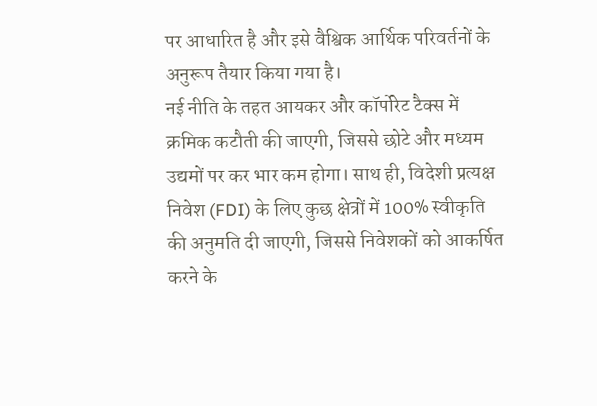पर आधारित है और इसे वैश्विक आर्थिक परिवर्तनों के अनुरूप तैयार किया गया है।
नई नीति के तहत आयकर और कॉर्पोरेट टैक्स में क्रमिक कटौती की जाएगी, जिससे छोटे और मध्यम उद्यमों पर कर भार कम होगा। साथ ही, विदेशी प्रत्यक्ष निवेश (FDI) के लिए कुछ क्षेत्रों में 100% स्वीकृति की अनुमति दी जाएगी, जिससे निवेशकों को आकर्षित करने के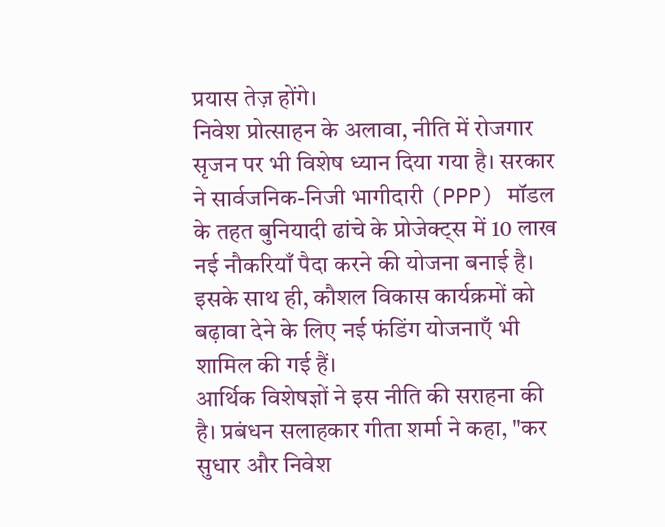प्रयास तेज़ होंगे।
निवेश प्रोत्साहन के अलावा, नीति में रोजगार सृजन पर भी विशेष ध्यान दिया गया है। सरकार ने सार्वजनिक-निजी भागीदारी (PPP) मॉडल के तहत बुनियादी ढांचे के प्रोजेक्ट्स में 10 लाख नई नौकरियाँ पैदा करने की योजना बनाई है। इसके साथ ही, कौशल विकास कार्यक्रमों को बढ़ावा देने के लिए नई फंडिंग योजनाएँ भी शामिल की गई हैं।
आर्थिक विशेषज्ञों ने इस नीति की सराहना की है। प्रबंधन सलाहकार गीता शर्मा ने कहा, "कर सुधार और निवेश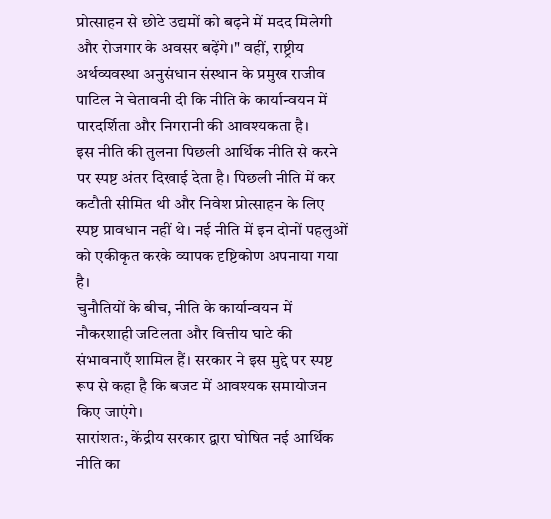प्रोत्साहन से छोटे उद्यमों को बढ़ने में मदद मिलेगी और रोजगार के अवसर बढ़ेंगे।" वहीं, राष्ट्रीय अर्थव्यवस्था अनुसंधान संस्थान के प्रमुख राजीव पाटिल ने चेतावनी दी कि नीति के कार्यान्वयन में पारदर्शिता और निगरानी की आवश्यकता है।
इस नीति की तुलना पिछली आर्थिक नीति से करने पर स्पष्ट अंतर दिखाई देता है। पिछली नीति में कर कटौती सीमित थी और निवेश प्रोत्साहन के लिए स्पष्ट प्रावधान नहीं थे। नई नीति में इन दोनों पहलुओं को एकीकृत करके व्यापक दृष्टिकोण अपनाया गया है।
चुनौतियों के बीच, नीति के कार्यान्वयन में नौकरशाही जटिलता और वित्तीय घाटे की संभावनाएँ शामिल हैं। सरकार ने इस मुद्दे पर स्पष्ट रूप से कहा है कि बजट में आवश्यक समायोजन किए जाएंगे।
सारांशतः, केंद्रीय सरकार द्वारा घोषित नई आर्थिक नीति का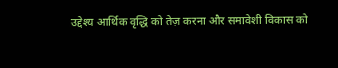उद्देश्य आर्थिक वृद्धि को तेज़ करना और समावेशी विकास को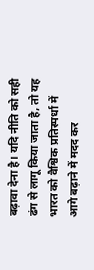बढ़ावा देना है। यदि नीति को सही ढंग से लागू किया जाता है, तो यह भारत को वैश्विक प्रतिस्पर्धा में आगे बढ़ाने में मदद कर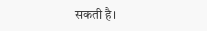सकती है।